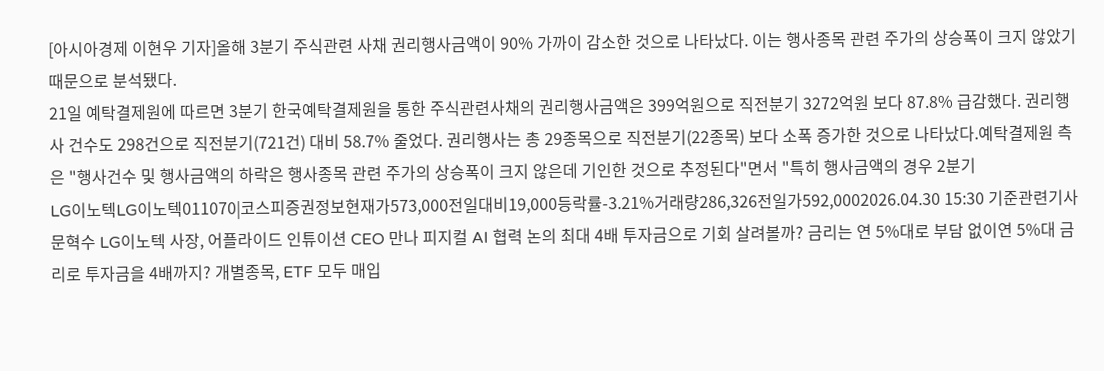[아시아경제 이현우 기자]올해 3분기 주식관련 사채 권리행사금액이 90% 가까이 감소한 것으로 나타났다. 이는 행사종목 관련 주가의 상승폭이 크지 않았기 때문으로 분석됐다.
21일 예탁결제원에 따르면 3분기 한국예탁결제원을 통한 주식관련사채의 권리행사금액은 399억원으로 직전분기 3272억원 보다 87.8% 급감했다. 권리행사 건수도 298건으로 직전분기(721건) 대비 58.7% 줄었다. 권리행사는 총 29종목으로 직전분기(22종목) 보다 소폭 증가한 것으로 나타났다.예탁결제원 측은 "행사건수 및 행사금액의 하락은 행사종목 관련 주가의 상승폭이 크지 않은데 기인한 것으로 추정된다"면서 "특히 행사금액의 경우 2분기
LG이노텍LG이노텍011070|코스피증권정보현재가573,000전일대비19,000등락률-3.21%거래량286,326전일가592,0002026.04.30 15:30 기준관련기사문혁수 LG이노텍 사장, 어플라이드 인튜이션 CEO 만나 피지컬 AI 협력 논의 최대 4배 투자금으로 기회 살려볼까? 금리는 연 5%대로 부담 없이연 5%대 금리로 투자금을 4배까지? 개별종목, ETF 모두 매입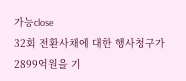가능close
32회 전환사채에 대한 행사청구가 2899억원을 기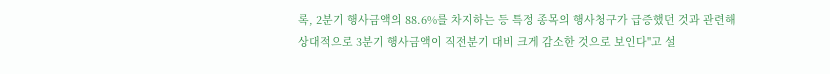록, 2분기 행사금액의 88.6%를 차지하는 등 특정 종목의 행사청구가 급증했던 것과 관련해 상대적으로 3분기 행사금액이 직전분기 대비 크게 감소한 것으로 보인다"고 설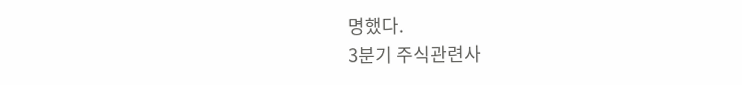명했다.
3분기 주식관련사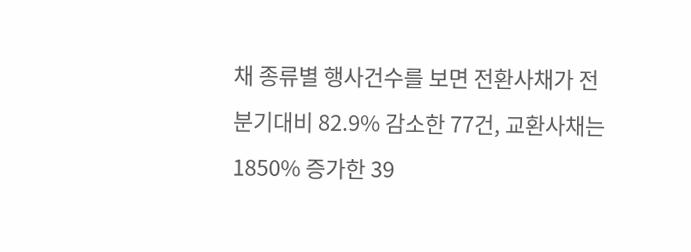채 종류별 행사건수를 보면 전환사채가 전분기대비 82.9% 감소한 77건, 교환사채는 1850% 증가한 39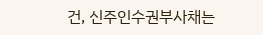건, 신주인수권부사채는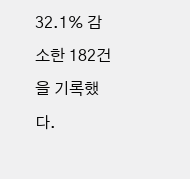32.1% 감소한 182건을 기록했다.